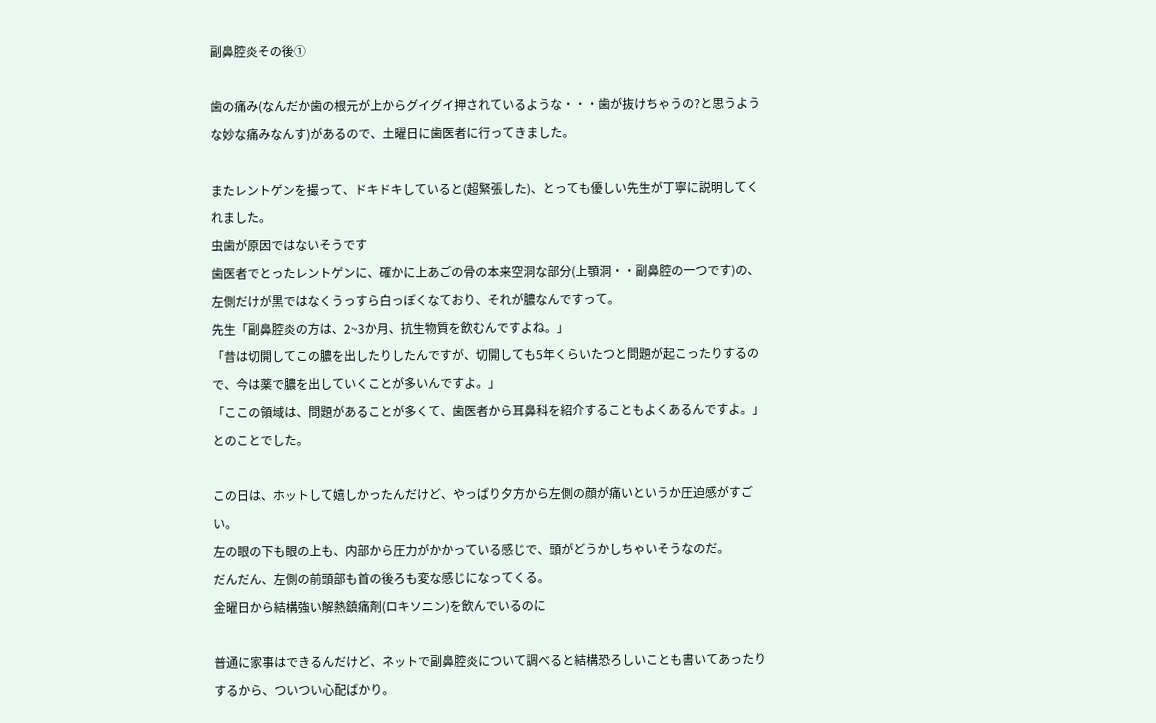副鼻腔炎その後①

歯の痛み(なんだか歯の根元が上からグイグイ押されているような・・・歯が抜けちゃうの?と思うような妙な痛みなんす)があるので、土曜日に歯医者に行ってきました。

またレントゲンを撮って、ドキドキしていると(超緊張した)、とっても優しい先生が丁寧に説明してくれました。
虫歯が原因ではないそうです
歯医者でとったレントゲンに、確かに上あごの骨の本来空洞な部分(上顎洞・・副鼻腔の一つです)の、左側だけが黒ではなくうっすら白っぽくなており、それが膿なんですって。
先生「副鼻腔炎の方は、2~3か月、抗生物質を飲むんですよね。」
「昔は切開してこの膿を出したりしたんですが、切開しても5年くらいたつと問題が起こったりするので、今は薬で膿を出していくことが多いんですよ。」
「ここの領域は、問題があることが多くて、歯医者から耳鼻科を紹介することもよくあるんですよ。」とのことでした。

この日は、ホットして嬉しかったんだけど、やっぱり夕方から左側の顔が痛いというか圧迫感がすごい。
左の眼の下も眼の上も、内部から圧力がかかっている感じで、頭がどうかしちゃいそうなのだ。
だんだん、左側の前頭部も首の後ろも変な感じになってくる。
金曜日から結構強い解熱鎮痛剤(ロキソニン)を飲んでいるのに

普通に家事はできるんだけど、ネットで副鼻腔炎について調べると結構恐ろしいことも書いてあったりするから、ついつい心配ばかり。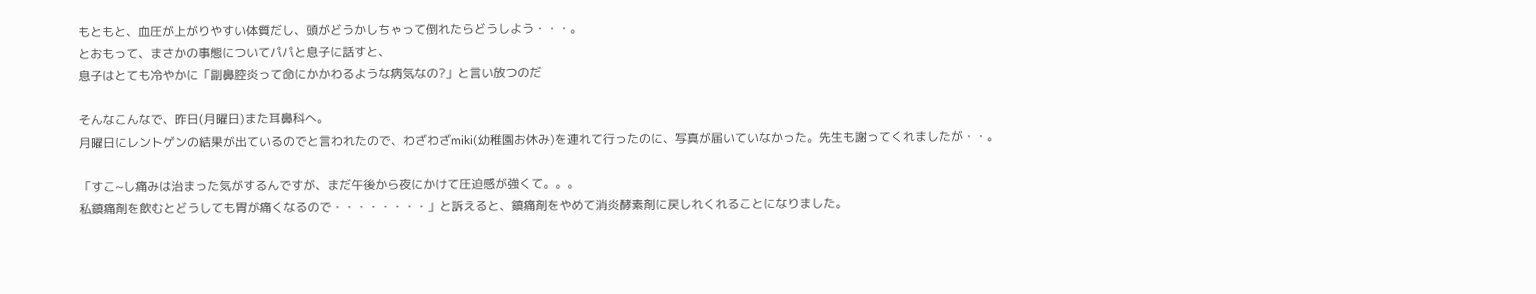もともと、血圧が上がりやすい体質だし、頭がどうかしちゃって倒れたらどうしよう・・・。
とおもって、まさかの事態についてパパと息子に話すと、
息子はとても冷やかに「副鼻腔炎って命にかかわるような病気なの?」と言い放つのだ

そんなこんなで、昨日(月曜日)また耳鼻科へ。
月曜日にレントゲンの結果が出ているのでと言われたので、わざわざmiki(幼稚園お休み)を連れて行ったのに、写真が届いていなかった。先生も謝ってくれましたが・・。

「すこ~し痛みは治まった気がするんですが、まだ午後から夜にかけて圧迫感が強くて。。。
私鎮痛剤を飲むとどうしても胃が痛くなるので・・・・・・・・」と訴えると、鎮痛剤をやめて消炎酵素剤に戻しれくれることになりました。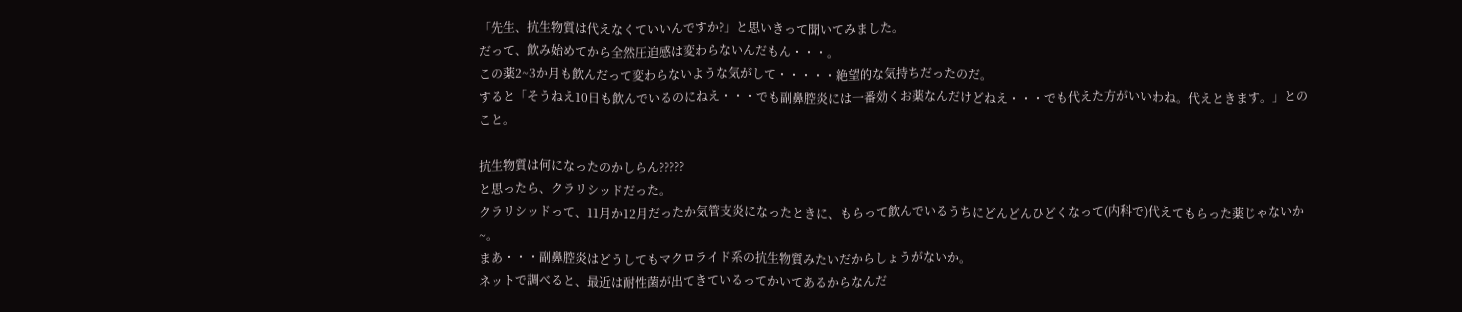「先生、抗生物質は代えなくていいんですか?」と思いきって聞いてみました。
だって、飲み始めてから全然圧迫感は変わらないんだもん・・・。
この薬2~3か月も飲んだって変わらないような気がして・・・・・絶望的な気持ちだったのだ。
すると「そうねえ10日も飲んでいるのにねえ・・・でも副鼻腔炎には一番効くお薬なんだけどねえ・・・でも代えた方がいいわね。代えときます。」とのこと。

抗生物質は何になったのかしらん?????
と思ったら、クラリシッドだった。
クラリシッドって、11月か12月だったか気管支炎になったときに、もらって飲んでいるうちにどんどんひどくなって(内科で)代えてもらった薬じゃないか~。
まあ・・・副鼻腔炎はどうしてもマクロライド系の抗生物質みたいだからしょうがないか。
ネットで調べると、最近は耐性菌が出てきているってかいてあるからなんだ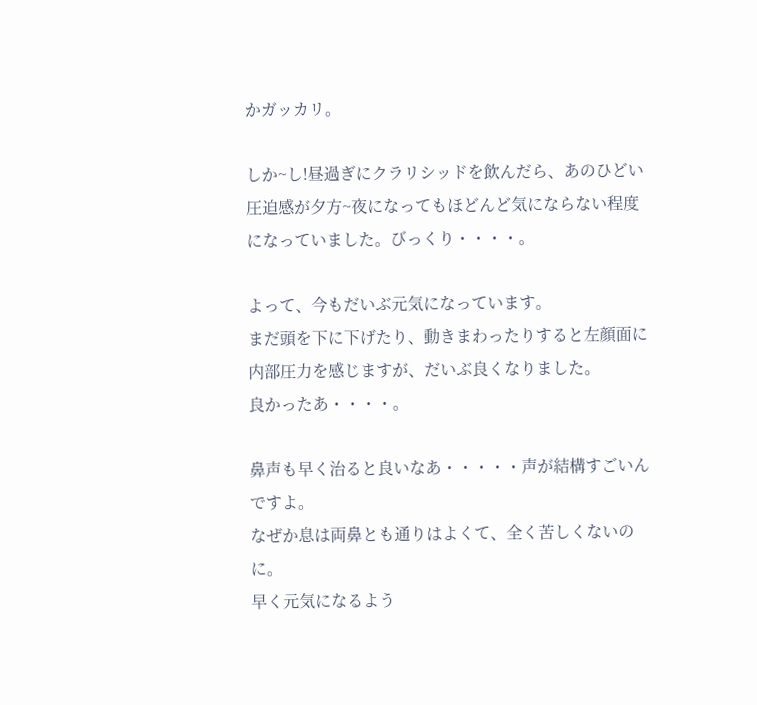かガッカリ。

しか~し!昼過ぎにクラリシッドを飲んだら、あのひどい圧迫感が夕方~夜になってもほどんど気にならない程度になっていました。びっくり・・・・。

よって、今もだいぶ元気になっています。
まだ頭を下に下げたり、動きまわったりすると左顔面に内部圧力を感じますが、だいぶ良くなりました。
良かったあ・・・・。

鼻声も早く治ると良いなあ・・・・・声が結構すごいんですよ。
なぜか息は両鼻とも通りはよくて、全く苦しくないのに。
早く元気になるよう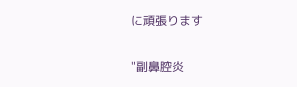に頑張ります

"副鼻腔炎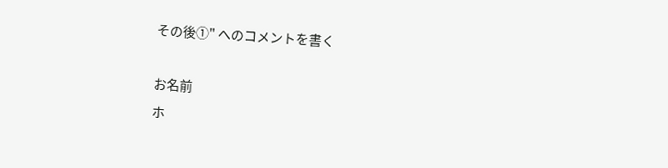その後①" へのコメントを書く

お名前
ホ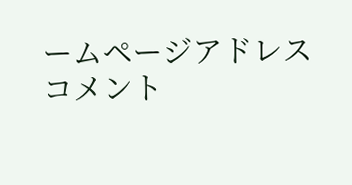ームページアドレス
コメント